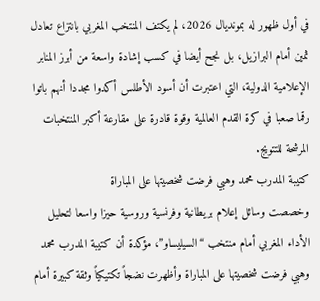في أول ظهور له بمونديال 2026، لم يكتف المنتخب المغربي بانتزاع تعادل ثمين أمام البرازيل، بل نجح أيضا في كسب إشادة واسعة من أبرز المنابر الإعلامية الدولية، التي اعتبرت أن أسود الأطلس أكدوا مجددا أنهم باتوا رقما صعبا في كرة القدم العالمية وقوة قادرة على مقارعة أكبر المنتخبات المرشحة للتتويج.
كتيبة المدرب محمد وهبي فرضت شخصيتها على المباراة
وخصصت وسائل إعلام بريطانية وفرنسية وروسية حيزا واسعا لتحليل الأداء المغربي أمام منتخب “السيليساو”، مؤكدة أن كتيبة المدرب محمد وهبي فرضت شخصيتها على المباراة وأظهرت نضجاً تكتيكياً وثقة كبيرة أمام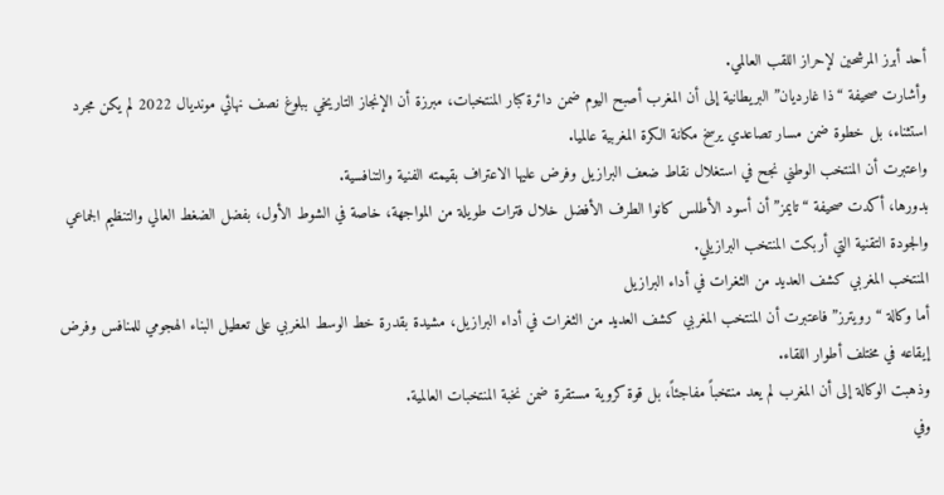أحد أبرز المرشحين لإحراز اللقب العالمي.
وأشارت صحيفة “ذا غارديان” البريطانية إلى أن المغرب أصبح اليوم ضمن دائرة كبار المنتخبات، مبرزة أن الإنجاز التاريخي ببلوغ نصف نهائي مونديال 2022 لم يكن مجرد استثناء، بل خطوة ضمن مسار تصاعدي يرسخ مكانة الكرة المغربية عالميا.
واعتبرت أن المنتخب الوطني نجح في استغلال نقاط ضعف البرازيل وفرض عليها الاعتراف بقيمته الفنية والتنافسية.
بدورها، أكدت صحيفة “تايمز” أن أسود الأطلس كانوا الطرف الأفضل خلال فترات طويلة من المواجهة، خاصة في الشوط الأول، بفضل الضغط العالي والتنظيم الجماعي والجودة التقنية التي أربكت المنتخب البرازيلي.
المنتخب المغربي كشف العديد من الثغرات في أداء البرازيل
أما وكالة “رويترز” فاعتبرت أن المنتخب المغربي كشف العديد من الثغرات في أداء البرازيل، مشيدة بقدرة خط الوسط المغربي على تعطيل البناء الهجومي للمنافس وفرض إيقاعه في مختلف أطوار اللقاء.
وذهبت الوكالة إلى أن المغرب لم يعد منتخباً مفاجئاً، بل قوة كروية مستقرة ضمن نخبة المنتخبات العالمية.
وفي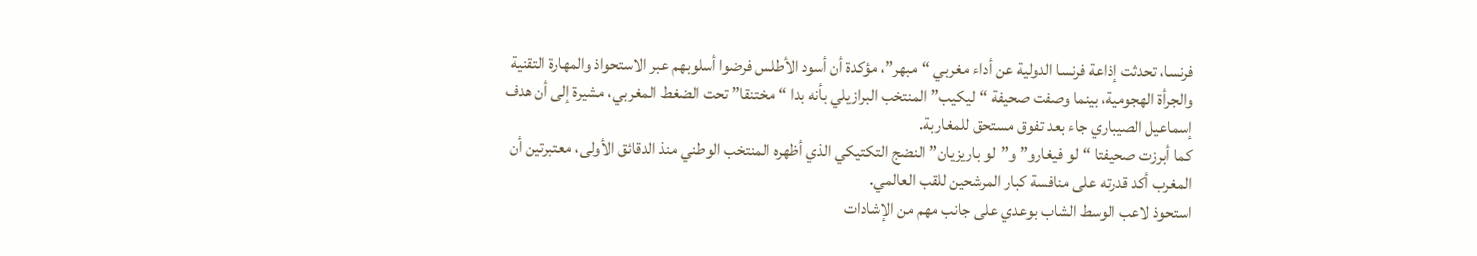فرنسا، تحدثت إذاعة فرنسا الدولية عن أداء مغربي “مبهر”، مؤكدة أن أسود الأطلس فرضوا أسلوبهم عبر الاستحواذ والمهارة التقنية والجرأة الهجومية، بينما وصفت صحيفة “ليكيب” المنتخب البرازيلي بأنه بدا “مختنقا” تحت الضغط المغربي، مشيرة إلى أن هدف إسماعيل الصيباري جاء بعد تفوق مستحق للمغاربة.
كما أبرزت صحيفتا “لو فيغارو” و”لو باريزيان” النضج التكتيكي الذي أظهره المنتخب الوطني منذ الدقائق الأولى، معتبرتين أن المغرب أكد قدرته على منافسة كبار المرشحين للقب العالمي.
استحوذ لاعب الوسط الشاب بوعدي على جانب مهم من الإشادات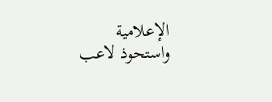الإعلامية
واستحوذ لاعب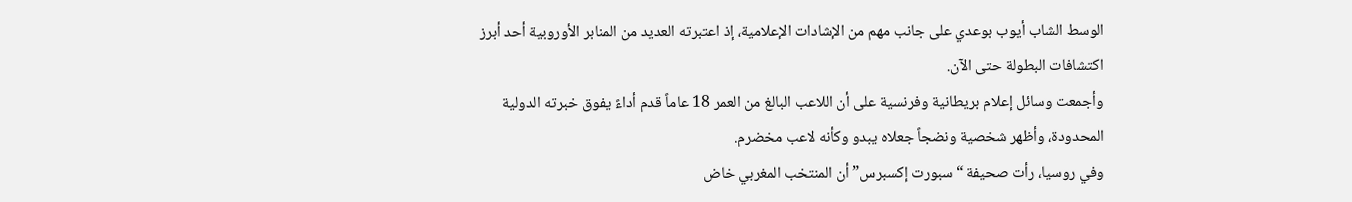الوسط الشاب أيوب بوعدي على جانب مهم من الإشادات الإعلامية، إذ اعتبرته العديد من المنابر الأوروبية أحد أبرز اكتشافات البطولة حتى الآن.
وأجمعت وسائل إعلام بريطانية وفرنسية على أن اللاعب البالغ من العمر 18 عاماً قدم أداءً يفوق خبرته الدولية المحدودة، وأظهر شخصية ونضجاً جعلاه يبدو وكأنه لاعب مخضرم.
وفي روسيا، رأت صحيفة “سبورت إكسبرس” أن المنتخب المغربي خاض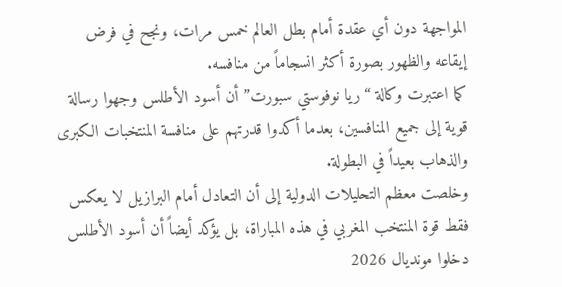المواجهة دون أي عقدة أمام بطل العالم خمس مرات، ونجح في فرض إيقاعه والظهور بصورة أكثر انسجاماً من منافسه.
كما اعتبرت وكالة “ريا نوفوستي سبورت” أن أسود الأطلس وجهوا رسالة قوية إلى جميع المنافسين، بعدما أكدوا قدرتهم على منافسة المنتخبات الكبرى والذهاب بعيداً في البطولة.
وخلصت معظم التحليلات الدولية إلى أن التعادل أمام البرازيل لا يعكس فقط قوة المنتخب المغربي في هذه المباراة، بل يؤكد أيضاً أن أسود الأطلس دخلوا مونديال 2026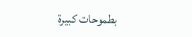بطموحات كبيرة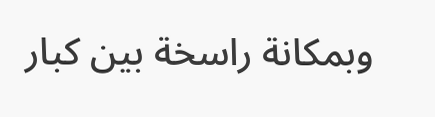وبمكانة راسخة بين كبار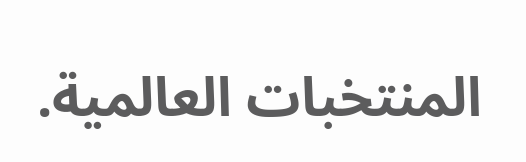المنتخبات العالمية.